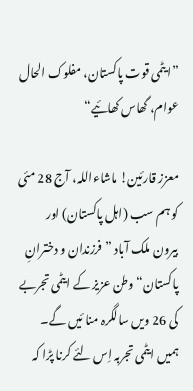”ایٹمی قوت پاکستان، مفلوک الحال عوام، گھاس کھائیے“

معزز قارئین! ماشاءاللہ، آج 28 مئی کو ہم سب (اہل پاکستان) اور بیرون ملک آباد ”فرزندان و دخترانِ پاکستان“ وطن عزیز کے ایٹمی تجربے کی 26 ویں سالگرہ منا ئیں گے۔ ہمیں ایٹمی تجربہ اِس لئے کرنا پڑا کہ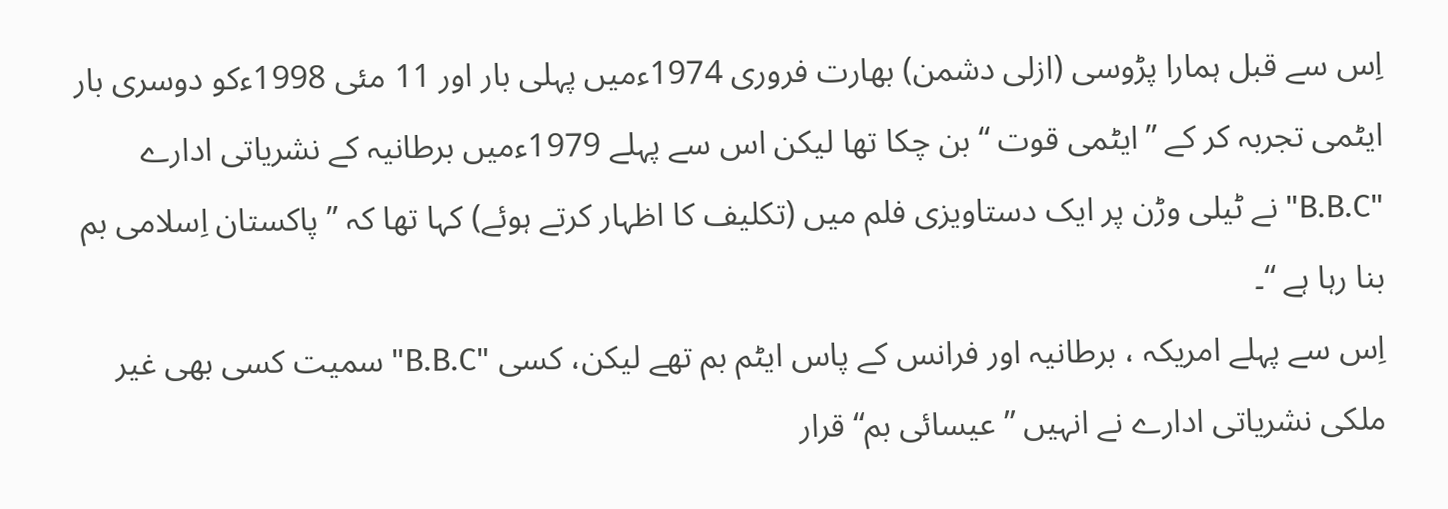اِس سے قبل ہمارا پڑوسی (ازلی دشمن) بھارت فروری 1974ءمیں پہلی بار اور 11 مئی 1998ءکو دوسری بار ایٹمی تجربہ کر کے ”ایٹمی قوت “ بن چکا تھا لیکن اس سے پہلے 1979ءمیں برطانیہ کے نشریاتی ادارے "B.B.C" نے ٹیلی وڑن پر ایک دستاویزی فلم میں (تکلیف کا اظہار کرتے ہوئے) کہا تھا کہ ” پاکستان اِسلامی بم بنا رہا ہے “۔
اِس سے پہلے امریکہ ، برطانیہ اور فرانس کے پاس ایٹم بم تھے لیکن، کسی "B.B.C" سمیت کسی بھی غیر ملکی نشریاتی ادارے نے انہیں ” عیسائی بم“ قرار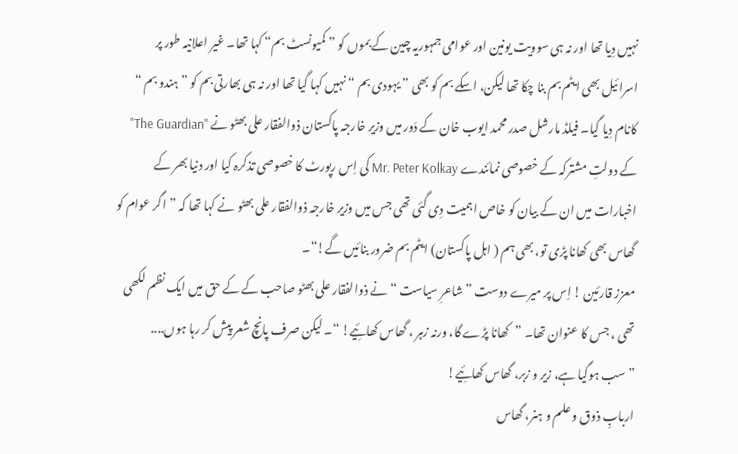نہیں دِیا تھا اور نہ ہی سوویت یونین اور عوامی جمہوریہ چین کے بموں کو ” کمیونسٹ بم“ کہا تھا۔ غیر اعلانیہ طور پر اسرائیل بھی ایٹم بم بنا چکا تھا لیکن، اسکے بم کو بھی ” یہودی بم “ نہیں کہا گیا تھا اور نہ ہی بھارتی بم کو ” ہندو بم “ کانام دِیا گیا۔ فیلڈ مارشل صدر محمد ایوب خان کے دَور میں وزیر خارجہ پاکستان ذوالفقار علی بھٹو نے "The Guardian" کے دولتِ مشترکہ کے خصوصی نمائندے Mr. Peter Kolkay کی اِس رپورٹ کا خصوصی تذکرہ کیا اور دنیا بھر کے اخبارات میں ان کے بیان کو خاص اہمیت دِی گئی تھی جس میں وزیر خارجہ ذوالفقار علی بھٹو نے کہا تھا کہ ”اگر عوام کو گھاس بھی کھانا پڑی تو، بھی ہم ( اہل پاکستان) ایٹم بم ضرور بنائیں گے!“۔
معزز قارئین ! اِس پر میرے دوست ” شاعرِ سیاست “ نے ذوالفقار علی بھٹو صاحب کے کے حق میں ایک نظم لکھی تھی ، جس کا عنوان تھا۔ ”کھانا پڑے گا، ورنہ زہر ، گھاس کھائِیے! “۔ لیکن صرف پانچ شعر پیش کر رہا ہوں....
” سب ہوگیا ہے، زیر و زبر، گھاس کھائِیے!
اربابِ ذوق و علم و ہنر، گھاس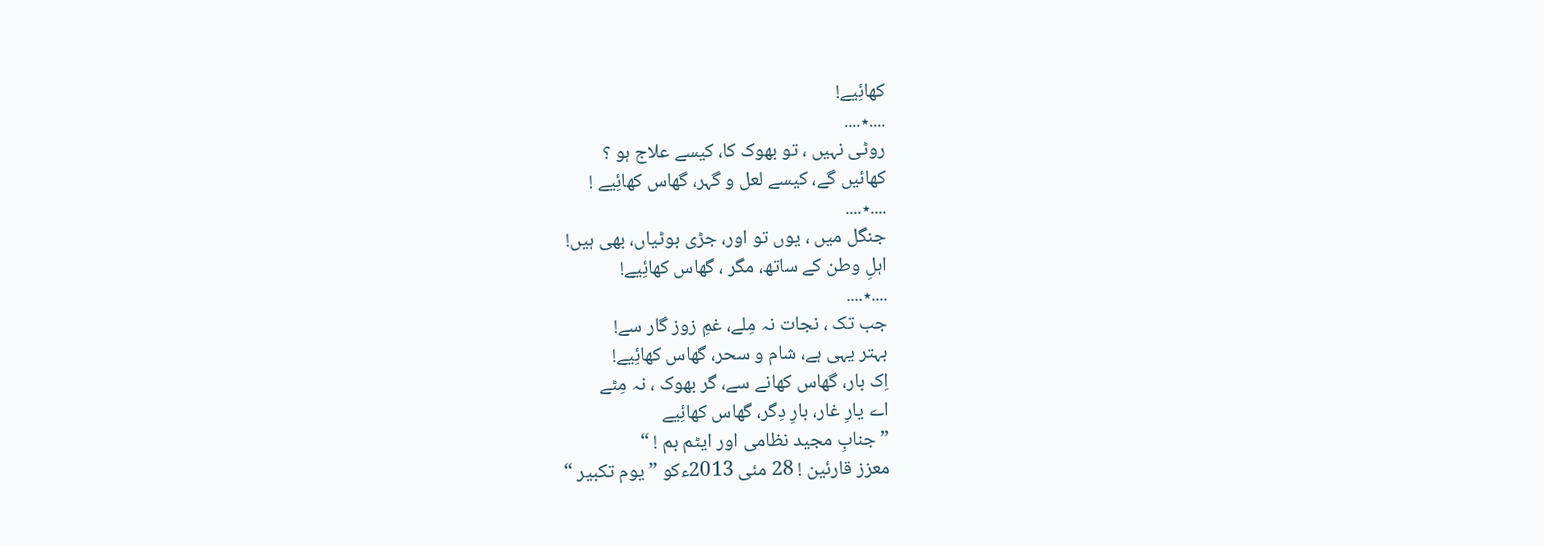کھائِیے!
....٭....
روٹی نہیں ، تو بھوک کا، کیسے علاج ہو ؟
کھائیں گے، کیسے لعل و گہر، گھاس کھائِیے !
....٭....
جنگل میں ، یوں تو اور، جڑی بوٹیاں، بھی ہیں!
اہلِ وطن کے ساتھ، مگر ، گھاس کھائِیے!
....٭....
جب تک ، نجات نہ مِلے، غمِ زوز گار سے!
بہتر یہی ہے، شام و سحر، گھاس کھائِیے!
اِک بار، گھاس کھانے سے، گر بھوک ، نہ مِٹے
اے یارِ غار، بارِ دِگر، گھاس کھائِیے
”جنابِ مجید نظامی اور ایٹم بم ! “
معزز قارئین ! 28 مئی 2013ءکو ” یوم تکبیر “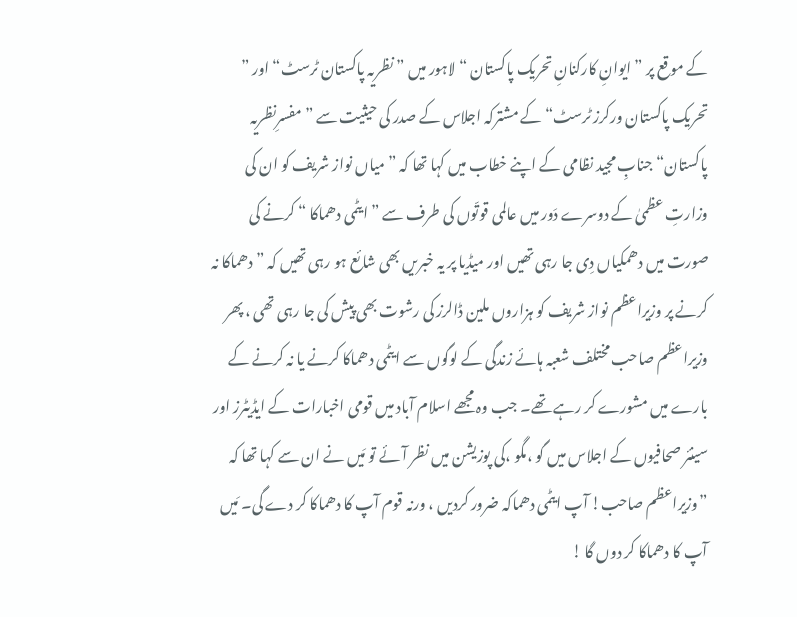کے موقع پر ” ایوانِ کارکنانِ تحریک پاکستان “ لاہور میں ” نظریہ پاکستان ٹرسٹ“ اور ” تحریک پاکستان ورکرز ٹرسٹ“ کے مشترکہ اجلاس کے صدر کی حیثیت سے ” مفسرِنظریہ پاکستان“ جنابِ مجید نظامی کے اپنے خطاب میں کہا تھا کہ ” میاں نواز شریف کو ان کی وزارتِ عظمیٰ کے دوسرے دَور میں عالمی قوتّوں کی طرف سے ” ایٹمی دھماکا “ کرنے کی صورت میں دھمکیاں دِی جا رہی تھیں اور میڈیا پر یہ خبریں بھی شائع ہو رہی تھیں کہ ” دھماکا نہ کرنے پر وزیراعظم نواز شریف کو ہزاروں ملین ڈالرز کی رشوت بھی پیش کی جا رہی تھی ، پھر وزیراعظم صاحب مختلف شعبہ ہائے زندگی کے لوگوں سے ایٹمی دھماکا کرنے یا نہ کرنے کے بارے میں مشورے کر رہے تھے۔ جب وہ مجھے اسلام آباد میں قومی اخبارات کے ایڈیٹرز اور سینئر صحافیوں کے اجلاس میں گو ،مگو ،کی پوزیشن میں نظر آئے تو مَیں نے ان سے کہا تھا کہ ”وزیراعظم صاحب! آپ ایٹمی دھماکہ ضرور کردیں ، ورنہ قوم آپ کا دھماکا کر دے گی۔ مَیں آپ کا دھماکا کر دوں گا !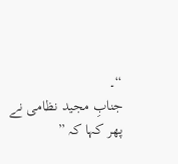“۔
جنابِ مجید نظامی نے پھر کہا کہ ”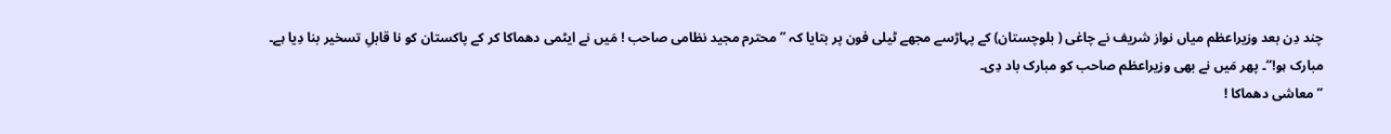چند دِن بعد وزیراعظم میاں نواز شریف نے چاغی ( بلوچستان) کے پہاڑسے مجھے ٹیلی فون پر بتایا کہ ” محترم مجید نظامی صاحب ! مَیں نے ایٹمی دھماکا کر کے پاکستان کو نا قابلِ تسخیر بنا دِیا ہے۔ مبارک ہو!“۔ پھر مَیں نے بھی وزیراعظم صاحب کو مبارک باد دِی۔
” معاشی دھماکا !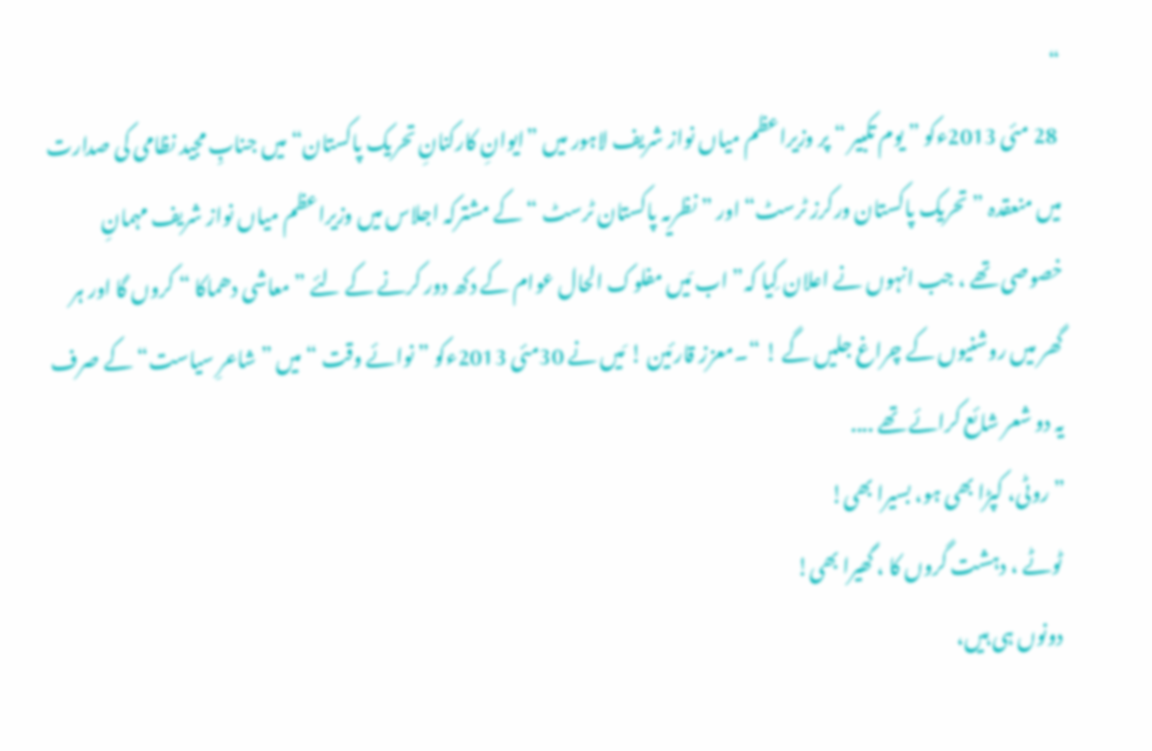“
 28 مئی 2013ءکو ” یوم تکبیر “ پر وزیراعظم میاں نواز شریف لاہور میں ”ایوانِ کارکنانِ تحریک پاکستان“ میں جنابِ مجید نظامی کی صدارت میں منعقدہ ” تحریک پاکستان ورکرز ٹرسٹ“ اور ” نظریہ پاکستان ٹرسٹ “ کے مشترکہ اجلاس میں وزیراعظم میاں نواز شریف مہمانِ خصوصی تھے ، جب انہوں نے اعلان کِیا کہ” اب مَیں مفلوک الحال عوام کے دکھ دور کرنے کے لئے ” معاشی دھماکا “ کروں گا اور ہر گھر میں روشنیوں کے چراغ جلیں گے ! “۔معزز قارئین ! مَیں نے 30مئی 2013ءکو ” نوائے وقت “ میں ” شاعرِ سیاست“ کے صرف یہ دو شعر شائع کرائے تھے ....
” روٹی، کپڑا بھی ہو، بسیرا بھی!
 ٹوٹے ، دہشت گروں کا ، گھیرا بھی!
 دونوں ہی ہیں،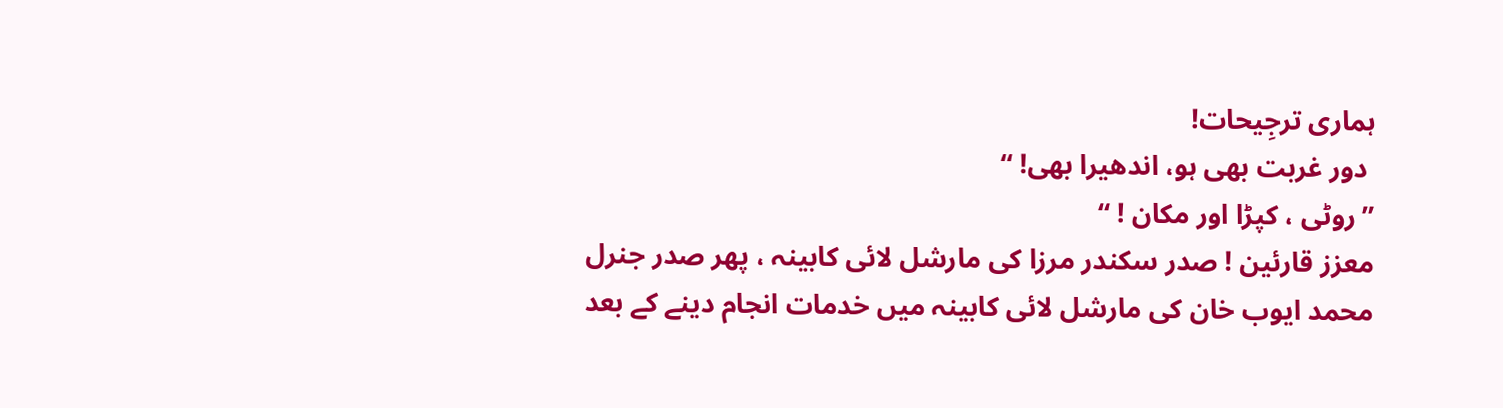ہماری ترجِیحات!
 دور غربت بھی ہو، اندھیرا بھی! “
”روٹی ، کپڑا اور مکان ! “
معزز قارئین ! صدر سکندر مرزا کی مارشل لائی کابینہ ، پھر صدر جنرل محمد ایوب خان کی مارشل لائی کابینہ میں خدمات انجام دینے کے بعد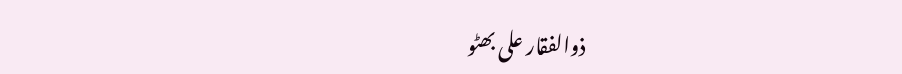ذوالفقار علی بھٹو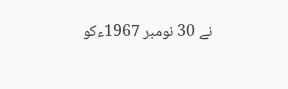نے 30 نومبر 1967ءکو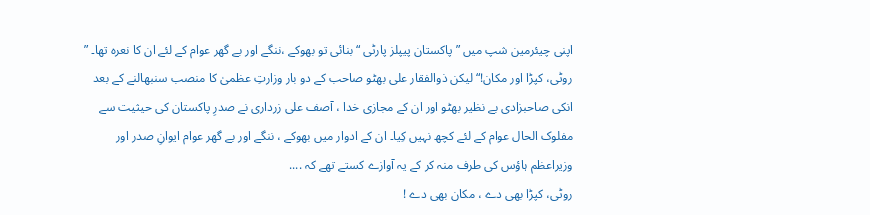اپنی چیئرمین شپ میں ” پاکستان پیپلز پارٹی “ بنائی تو بھوکے ،ننگے اور بے گھر عوام کے لئے ان کا نعرہ تھا۔ ” روٹی، کپڑا اور مکان!“ لیکن ذوالفقار علی بھٹو صاحب کے دو بار وزارتِ عظمیٰ کا منصب سنبھالنے کے بعد انکی صاحبزادی بے نظیر بھٹو اور ان کے مجازی خدا ، آصف علی زرداری نے صدرِ پاکستان کی حیثیت سے مفلوک الحال عوام کے لئے کچھ نہیں کِیا۔ ان کے ادوار میں بھوکے ، ننگے اور بے گھر عوام ایوانِ صدر اور وزیراعظم ہاؤس کی طرف منہ کر کے یہ آوازے کستے تھے کہ ....
روٹی، کپڑا بھی دے ، مکان بھی دے !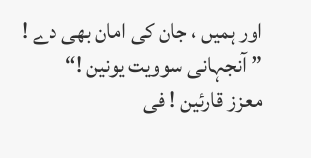اور ہمیں ، جان کی امان بھی دے !
” آنجہانی سوویت یونین !“
معزز قارئین ! فی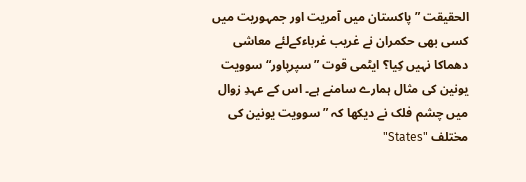الحقیقت ” پاکستان میں آمریت اور جمہوریت میں کسی بھی حکمران نے غریب غرباءکےلئے معاشی دھماکا نہیں کِیا؟ ایٹمی قوت ”سپرپاور“ سوویت یونین کی مثال ہمارے سامنے ہے۔ اس کے عہدِ زوال میں چشم فلک نے دیکھا کہ ” سوویت یونین کی مختلف "States"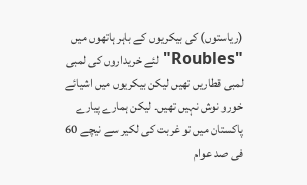(ریاستوں) کی بیکریوں کے باہر ہاتھوں میں "Roubles" لئے خریداروں کی لمبی لمبی قطاریں تھیں لیکن بیکریوں میں اشیائے خورو نوش نہیں تھیں۔ لیکن ہمارے پیارے پاکستان میں تو غربت کی لکیر سے نیچے 60 فی صد عوام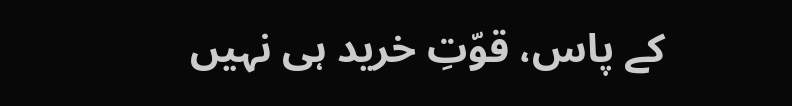کے پاس، قوّتِ خرید ہی نہیں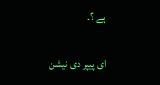ہے ؟۔

ای پیپر دی نیشن